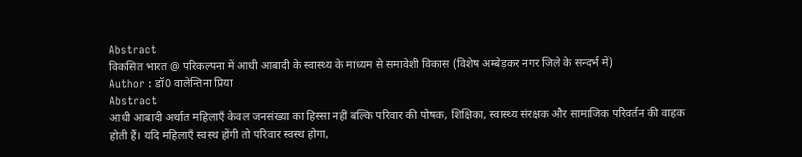Abstract
विकसित भारत @ परिकल्पना में आधी आबादी के स्वास्थ्य के माध्यम से समावेशी विकास (विशेष अम्बेड़कर नगर जिले के सन्दर्भ में)
Author : डॉ0 वालेन्तिना प्रिया
Abstract
आधी आबादी अर्थात महिलाएँ केवल जनसंख्या का हिस्सा नहीं बल्कि परिवार की पोषक, शिक्षिका, स्वास्थ्य संरक्षक और सामाजिक परिवर्तन की वाहक होती हैं। यदि महिलाएँ स्वस्थ होंगी तो परिवार स्वस्थ होगा,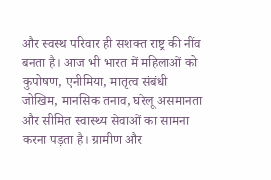और स्वस्थ परिवार ही सशक्त राष्ट्र की नींव बनता है। आज भी भारत में महिलाओं को कुपोषण, एनीमिया, मातृत्व संबंधी जोखिम, मानसिक तनाव, घरेलू असमानता और सीमित स्वास्थ्य सेवाओं का सामना करना पड़ता है। ग्रामीण और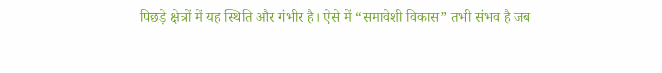पिछड़े क्षेत्रों में यह स्थिति और गंभीर है। ऐसे में “समावेशी विकास” तभी संभव है जब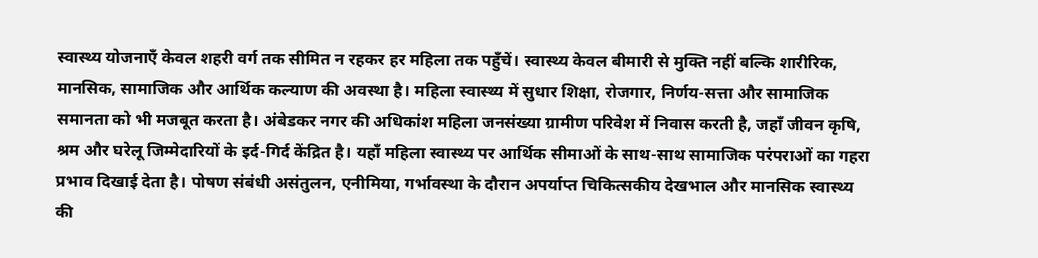स्वास्थ्य योजनाएँ केवल शहरी वर्ग तक सीमित न रहकर हर महिला तक पहुँचें। स्वास्थ्य केवल बीमारी से मुक्ति नहीं बल्कि शारीरिक, मानसिक, सामाजिक और आर्थिक कल्याण की अवस्था है। महिला स्वास्थ्य में सुधार शिक्षा, रोजगार, निर्णय-सत्ता और सामाजिक समानता को भी मजबूत करता है। अंबेडकर नगर की अधिकांश महिला जनसंख्या ग्रामीण परिवेश में निवास करती है, जहाँ जीवन कृषि, श्रम और घरेलू जिम्मेदारियों के इर्द-गिर्द केंद्रित है। यहाँ महिला स्वास्थ्य पर आर्थिक सीमाओं के साथ-साथ सामाजिक परंपराओं का गहरा प्रभाव दिखाई देता है। पोषण संबंधी असंतुलन, एनीमिया, गर्भावस्था के दौरान अपर्याप्त चिकित्सकीय देखभाल और मानसिक स्वास्थ्य की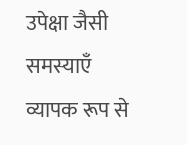उपेक्षा जैसी समस्याएँ व्यापक रूप से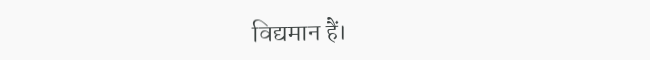विद्यमान हैं।